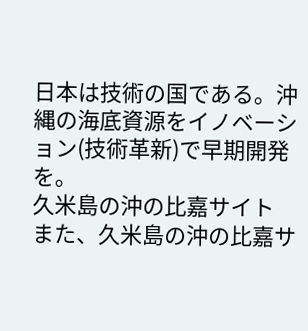日本は技術の国である。沖縄の海底資源をイノベーション(技術革新)で早期開発を。
久米島の沖の比嘉サイト
また、久米島の沖の比嘉サ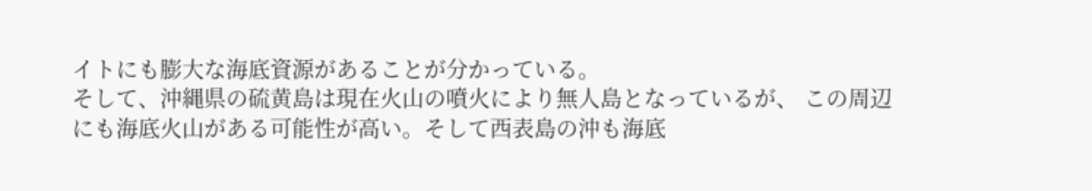イトにも膨大な海底資源があることが分かっている。
そして、沖縄県の硫黄島は現在火山の噴火により無人島となっているが、 この周辺にも海底火山がある可能性が高い。そして西表島の沖も海底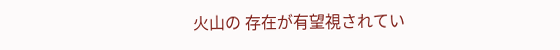火山の 存在が有望視されてい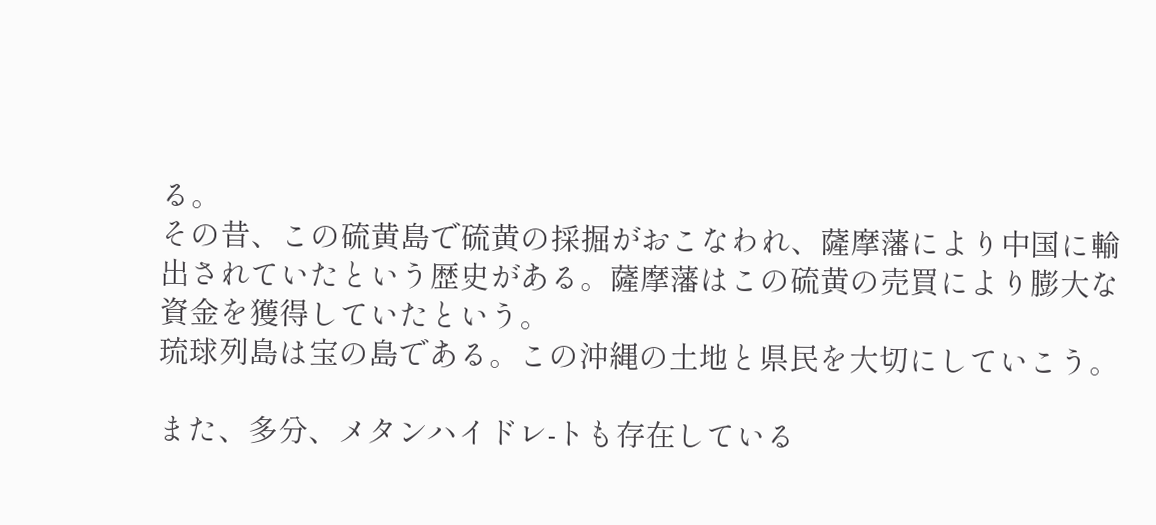る。
その昔、この硫黄島で硫黄の採掘がおこなわれ、薩摩藩により中国に輸出されていたという歴史がある。薩摩藩はこの硫黄の売買により膨大な資金を獲得していたという。
琉球列島は宝の島である。この沖縄の土地と県民を大切にしていこう。

また、多分、メタンハイドレ-トも存在している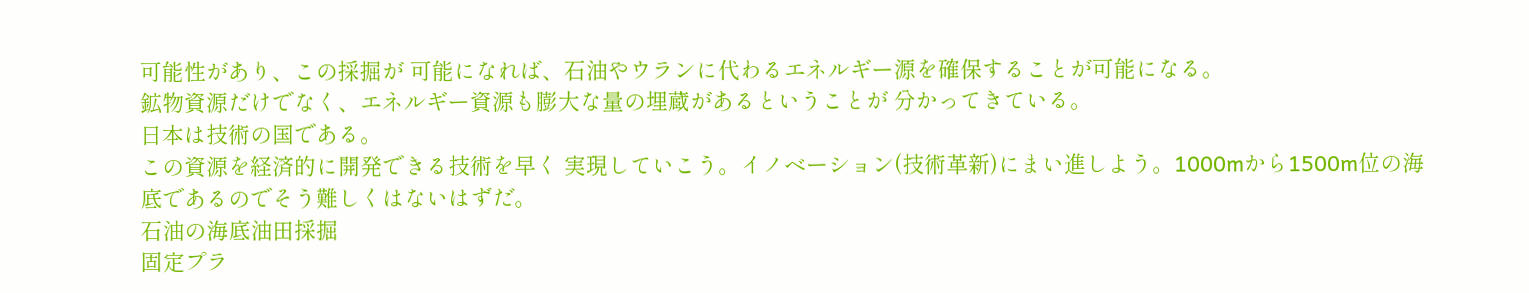可能性があり、この採掘が 可能になれば、石油やウランに代わるエネルギー源を確保することが可能になる。
鉱物資源だけでなく、エネルギー資源も膨大な量の埋蔵があるということが 分かってきている。
日本は技術の国である。
この資源を経済的に開発できる技術を早く 実現していこう。イノベーション(技術革新)にまい進しよう。1000mから1500m位の海底であるのでそう難しくはないはずだ。
石油の海底油田採掘
固定プラ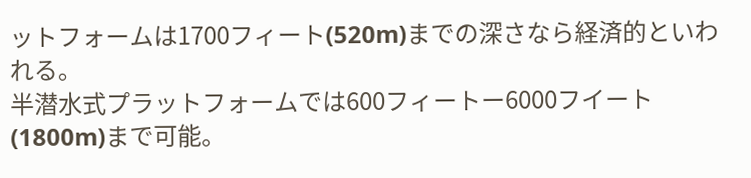ットフォームは1700フィート(520m)までの深さなら経済的といわれる。
半潜水式プラットフォームでは600フィートー6000フイート (1800m)まで可能。